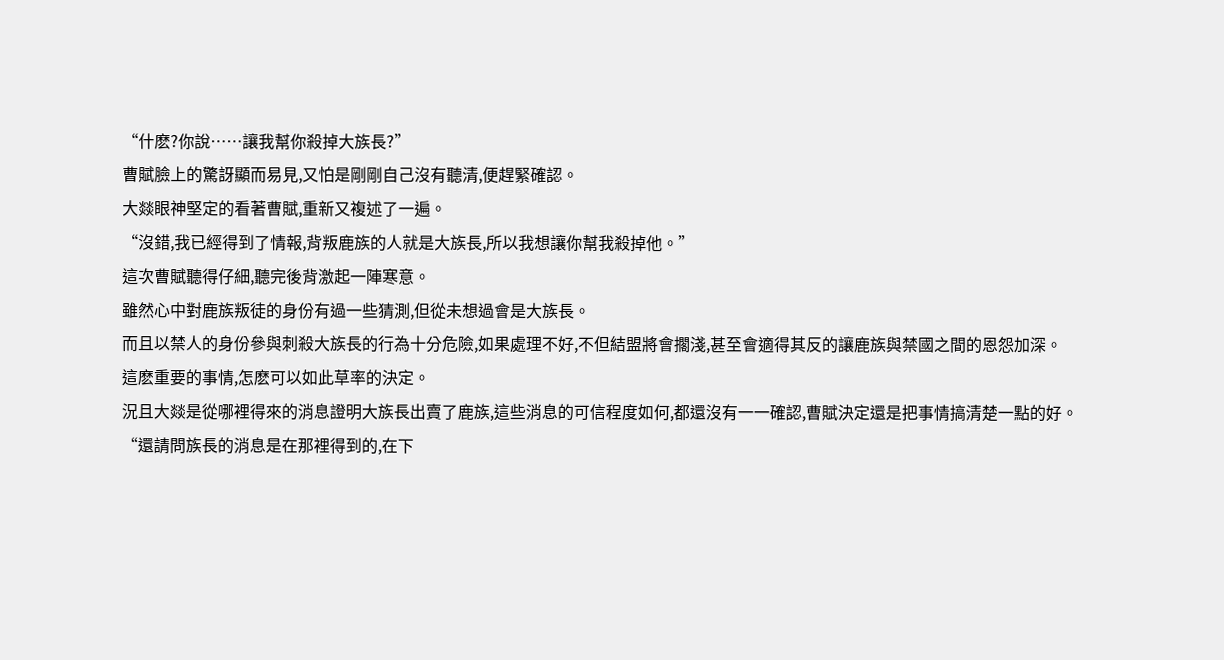“什麽?你說……讓我幫你殺掉大族長?”
曹賦臉上的驚訝顯而易見,又怕是剛剛自己沒有聽清,便趕緊確認。
大燚眼神堅定的看著曹賦,重新又複述了一遍。
“沒錯,我已經得到了情報,背叛鹿族的人就是大族長,所以我想讓你幫我殺掉他。”
這次曹賦聽得仔細,聽完後背激起一陣寒意。
雖然心中對鹿族叛徒的身份有過一些猜測,但從未想過會是大族長。
而且以禁人的身份參與刺殺大族長的行為十分危險,如果處理不好,不但結盟將會擱淺,甚至會適得其反的讓鹿族與禁國之間的恩怨加深。
這麽重要的事情,怎麽可以如此草率的決定。
況且大燚是從哪裡得來的消息證明大族長出賣了鹿族,這些消息的可信程度如何,都還沒有一一確認,曹賦決定還是把事情搞清楚一點的好。
“還請問族長的消息是在那裡得到的,在下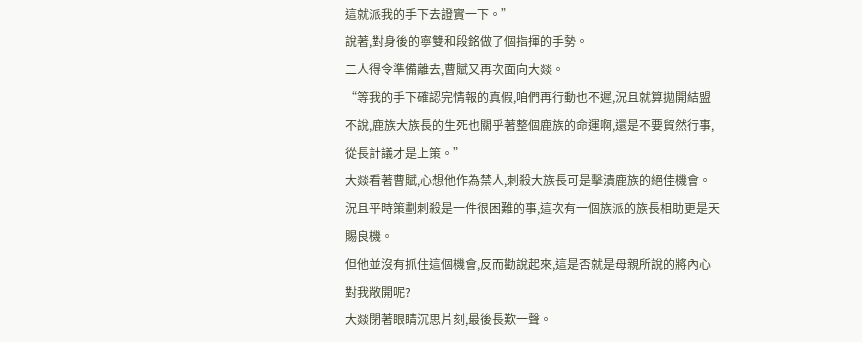這就派我的手下去證實一下。”
說著,對身後的寧雙和段銘做了個指揮的手勢。
二人得令準備離去,曹賦又再次面向大燚。
“等我的手下確認完情報的真假,咱們再行動也不遲,況且就算拋開結盟不說,鹿族大族長的生死也關乎著整個鹿族的命運啊,還是不要貿然行事,從長計議才是上策。”
大燚看著曹賦,心想他作為禁人,刺殺大族長可是擊潰鹿族的絕佳機會。
況且平時策劃刺殺是一件很困難的事,這次有一個族派的族長相助更是天賜良機。
但他並沒有抓住這個機會,反而勸說起來,這是否就是母親所說的將內心對我敞開呢?
大燚閉著眼睛沉思片刻,最後長歎一聲。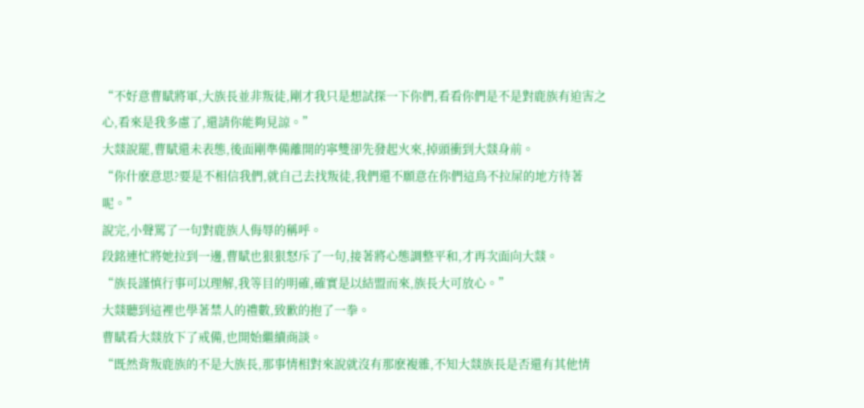“不好意曹賦將軍,大族長並非叛徒,剛才我只是想試探一下你們,看看你們是不是對鹿族有迫害之心,看來是我多慮了,還請你能夠見諒。”
大燚說罷,曹賦還未表態,後面剛準備離開的寧雙卻先發起火來,掉頭衝到大燚身前。
“你什麽意思?要是不相信我們,就自己去找叛徒,我們還不願意在你們這鳥不拉屎的地方待著呢。”
說完,小聲罵了一句對鹿族人侮辱的稱呼。
段銘連忙將她拉到一邊,曹賦也狠狠怒斥了一句,接著將心態調整平和,才再次面向大燚。
“族長謹慎行事可以理解,我等目的明確,確實是以結盟而來,族長大可放心。”
大燚聽到這裡也學著禁人的禮數,致歉的抱了一拳。
曹賦看大燚放下了戒備,也開始繼續商談。
“既然背叛鹿族的不是大族長,那事情相對來說就沒有那麽複雜,不知大燚族長是否還有其他情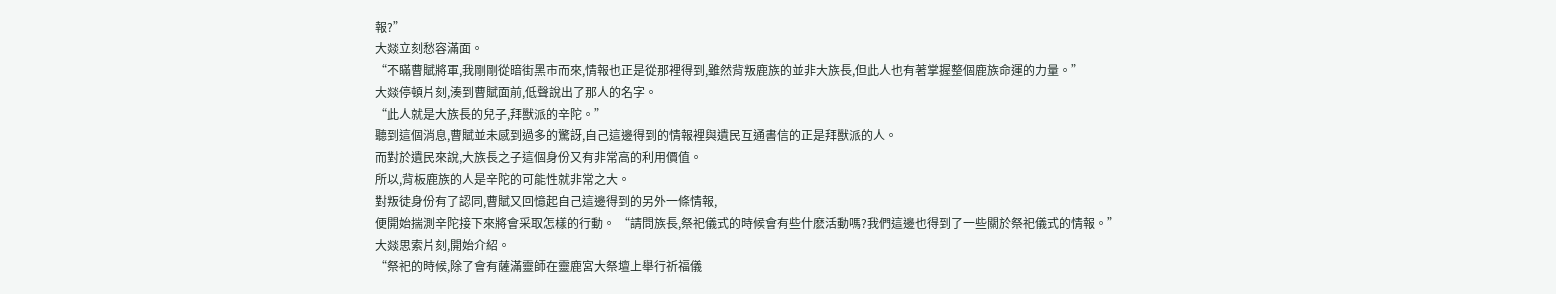報?”
大燚立刻愁容滿面。
“不瞞曹賦將軍,我剛剛從暗街黑市而來,情報也正是從那裡得到,雖然背叛鹿族的並非大族長,但此人也有著掌握整個鹿族命運的力量。”
大燚停頓片刻,湊到曹賦面前,低聲說出了那人的名字。
“此人就是大族長的兒子,拜獸派的辛陀。”
聽到這個消息,曹賦並未感到過多的驚訝,自己這邊得到的情報裡與遺民互通書信的正是拜獸派的人。
而對於遺民來說,大族長之子這個身份又有非常高的利用價值。
所以,背板鹿族的人是辛陀的可能性就非常之大。
對叛徒身份有了認同,曹賦又回憶起自己這邊得到的另外一條情報,
便開始揣測辛陀接下來將會采取怎樣的行動。 “請問族長,祭祀儀式的時候會有些什麽活動嗎?我們這邊也得到了一些關於祭祀儀式的情報。”
大燚思索片刻,開始介紹。
“祭祀的時候,除了會有薩滿靈師在靈鹿宮大祭壇上舉行祈福儀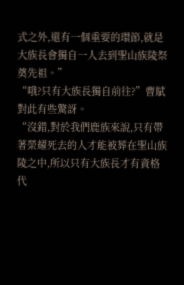式之外,還有一個重要的環節,就是大族長會獨自一人去到聖山族陵祭奠先祖。”
“哦?只有大族長獨自前往?”曹賦對此有些驚訝。
“沒錯,對於我們鹿族來說,只有帶著榮耀死去的人才能被葬在聖山族陵之中,所以只有大族長才有資格代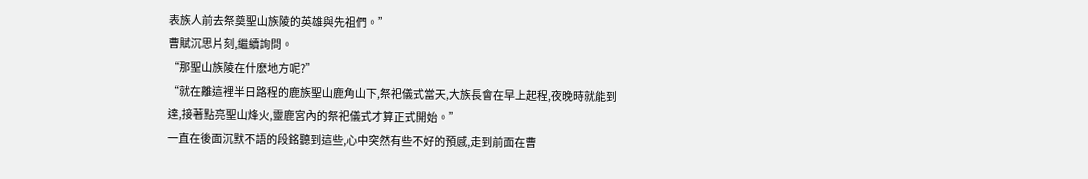表族人前去祭奠聖山族陵的英雄與先祖們。”
曹賦沉思片刻,繼續詢問。
“那聖山族陵在什麽地方呢?”
“就在離這裡半日路程的鹿族聖山鹿角山下,祭祀儀式當天,大族長會在早上起程,夜晚時就能到達,接著點亮聖山烽火,靈鹿宮內的祭祀儀式才算正式開始。”
一直在後面沉默不語的段銘聽到這些,心中突然有些不好的預感,走到前面在曹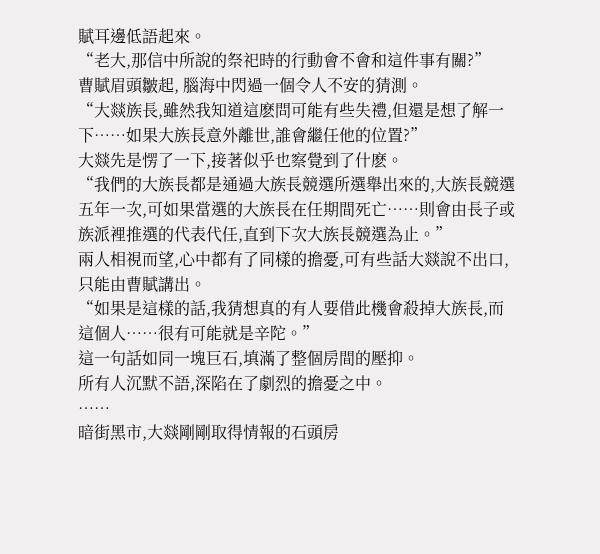賦耳邊低語起來。
“老大,那信中所說的祭祀時的行動會不會和這件事有關?”
曹賦眉頭皺起, 腦海中閃過一個令人不安的猜測。
“大燚族長,雖然我知道這麽問可能有些失禮,但還是想了解一下……如果大族長意外離世,誰會繼任他的位置?”
大燚先是愣了一下,接著似乎也察覺到了什麽。
“我們的大族長都是通過大族長競選所選舉出來的,大族長競選五年一次,可如果當選的大族長在任期間死亡……則會由長子或族派裡推選的代表代任,直到下次大族長競選為止。”
兩人相視而望,心中都有了同樣的擔憂,可有些話大燚說不出口,只能由曹賦講出。
“如果是這樣的話,我猜想真的有人要借此機會殺掉大族長,而這個人……很有可能就是辛陀。”
這一句話如同一塊巨石,填滿了整個房間的壓抑。
所有人沉默不語,深陷在了劇烈的擔憂之中。
……
暗街黑市,大燚剛剛取得情報的石頭房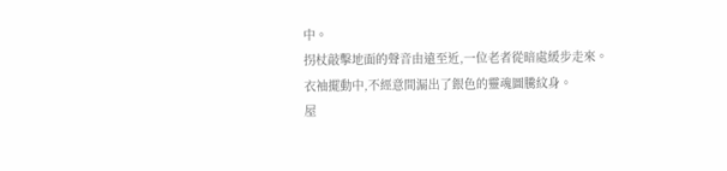中。
拐杖敲擊地面的聲音由遠至近,一位老者從暗處緩步走來。
衣袖擺動中,不經意間漏出了銀色的靈魂圖騰紋身。
屋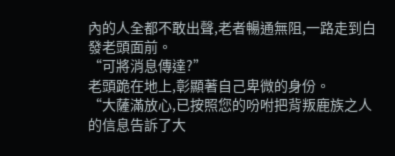內的人全都不敢出聲,老者暢通無阻,一路走到白發老頭面前。
“可將消息傳達?”
老頭跪在地上,彰顯著自己卑微的身份。
“大薩滿放心,已按照您的吩咐把背叛鹿族之人的信息告訴了大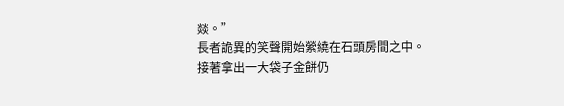燚。”
長者詭異的笑聲開始縈繞在石頭房間之中。
接著拿出一大袋子金餅仍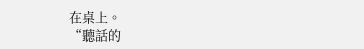在桌上。
“聽話的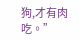狗,才有肉吃。”